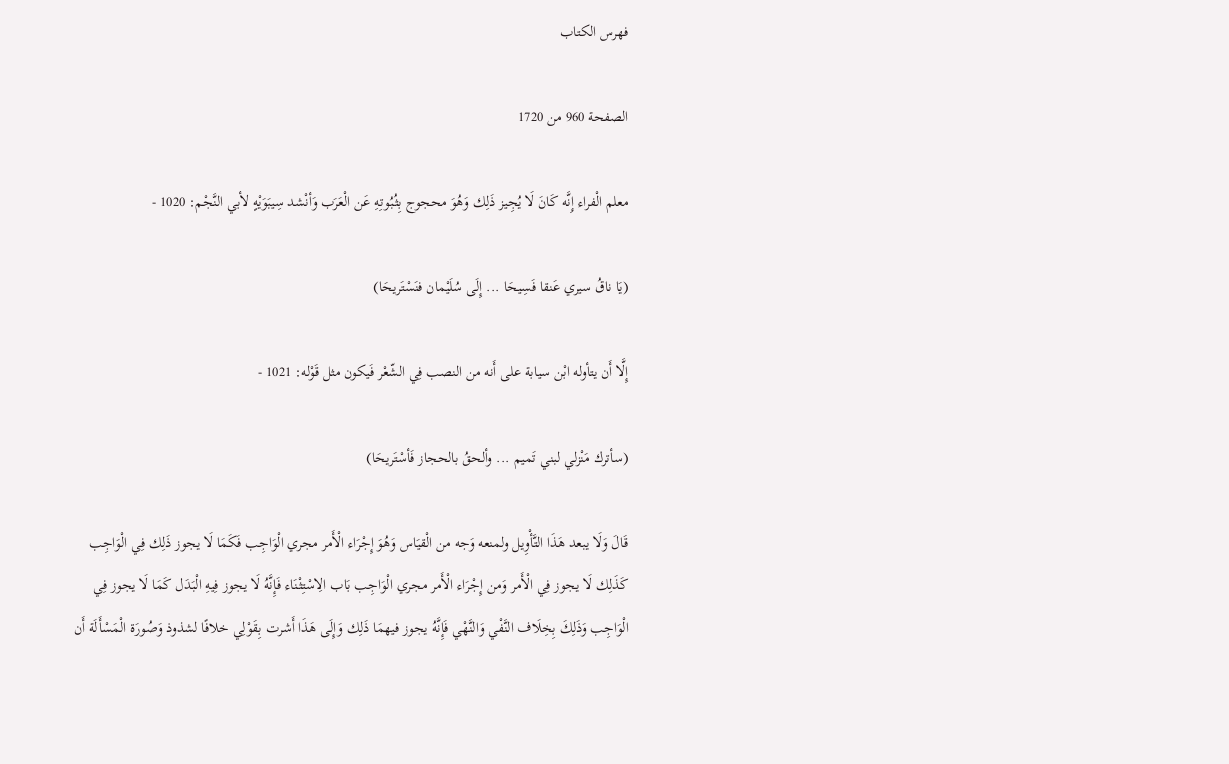فهرس الكتاب

الصفحة 960 من 1720

معلم الْفراء إِنَّه كَانَ لَا يُجِيز ذَلِك وَهُوَ محجوج بِثُبُوتِهِ عَن الْعَرَب وَأنْشد سِيبَوَيْهٍ لأبي النَّجْم: 1020 -

(يَا ناقُ سيري عَنقا فَسِيحَا ... إِلَى سُلَيْمان فنَسْتَريحَا)

إِلَّا أَن يتأوله ابْن سيابة على أَنه من النصب فِي الشّعْر فَيكون مثل قَوْله: 1021 -

(سأترك مَنْزلي لبني تَميم ... وألحقُ بالحجاز فَأسْتَريحَا)

قَالَ وَلَا يبعد هَذَا التَّأْوِيل ولمنعه وَجه من الْقيَاس وَهُوَ إِجْرَاء الْأَمر مجري الْوَاجِب فَكَمَا لَا يجوز ذَلِك فِي الْوَاجِب كَذَلِك لَا يجوز فِي الْأَمر وَمن إِجْرَاء الْأَمر مجري الْوَاجِب بَاب الِاسْتِثْنَاء فَإِنَّهُ لَا يجوز فِيهِ الْبَدَل كَمَا لَا يجوز فِي الْوَاجِب وَذَلِكَ بِخِلَاف النَّفْي وَالنَّهْي فَإِنَّهُ يجوز فيهمَا ذَلِك وَإِلَى هَذَا أَشرت بِقَوْلِي خلافًا لشذوذ وَصُورَة الْمَسْأَلَة أَن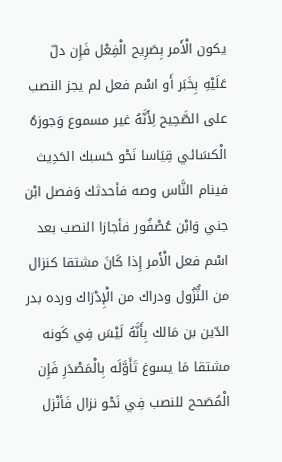يكون الْأَمر بِصَرِيح الْفِعْل فَإِن دلّ عَلَيْهِ بِخَبَر أَو اسْم فعل لم يجز النصب على الصَّحِيح لِأَنَّهُ غير مسموع وَجوزهُ الْكسَائي قِيَاسا نَحْو حَسبك الحَدِيث فينام النَّاس وصه فأحدثك وَفصل ابْن جني وَابْن عُصْفُور فأجازا النصب بعد اسْم فعل الْأَمر إِذا كَانَ مشتقا كنزال من النُّزُول ودراك من الْإِدْرَاك ورده بدر الدّين بن مَالك بِأَنَّهُ لَيْسَ فِي كَونه مشتقا مَا يسوغ تَأَوَّلَه بِالْمَصْدَرِ فَإِن الْمُصَحح للنصب فِي نَحْو نزال فَأنْزل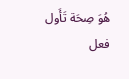هُوَ صِحَة تَأَول فعل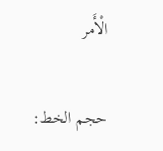الْأَمر

حجم الخط: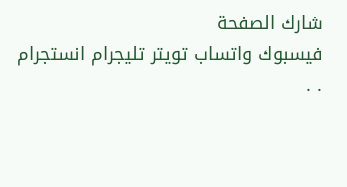شارك الصفحة
فيسبوك واتساب تويتر تليجرام انستجرام
. .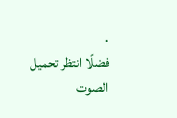.
فضلًا انتظر تحميل الصوت